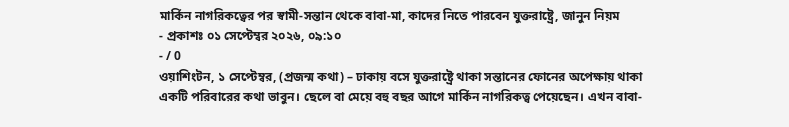মার্কিন নাগরিকত্বের পর স্বামী-সন্তান থেকে বাবা-মা, কাদের নিতে পারবেন যুক্তরাষ্ট্রে, জানুন নিয়ম
- প্রকাশঃ ০১ সেপ্টেম্বর ২০২৬, ০৯:১০
- / 0
ওয়াশিংটন, ১ সেপ্টেম্বর, (প্রজন্ম কথা) – ঢাকায় বসে যুক্তরাষ্ট্রে থাকা সন্তানের ফোনের অপেক্ষায় থাকা একটি পরিবারের কথা ভাবুন। ছেলে বা মেয়ে বহু বছর আগে মার্কিন নাগরিকত্ব পেয়েছেন। এখন বাবা-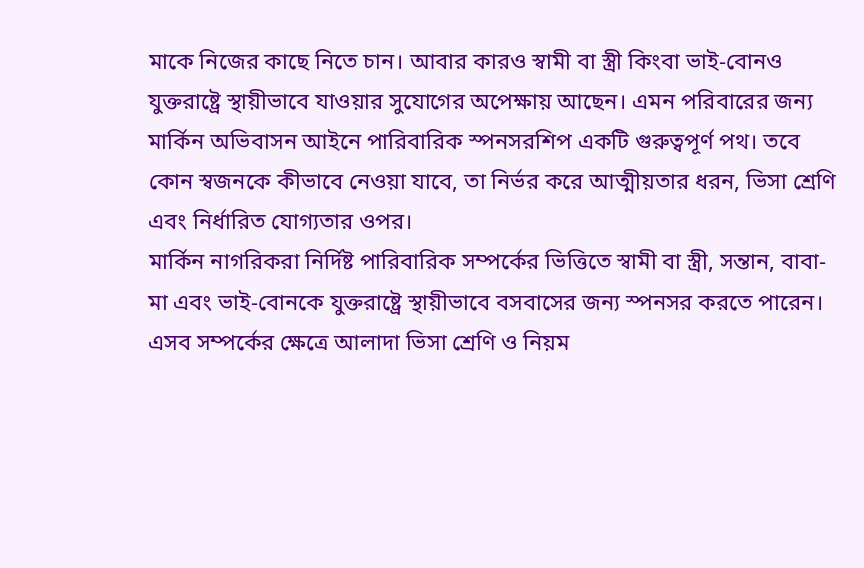মাকে নিজের কাছে নিতে চান। আবার কারও স্বামী বা স্ত্রী কিংবা ভাই-বোনও যুক্তরাষ্ট্রে স্থায়ীভাবে যাওয়ার সুযোগের অপেক্ষায় আছেন। এমন পরিবারের জন্য মার্কিন অভিবাসন আইনে পারিবারিক স্পনসরশিপ একটি গুরুত্বপূর্ণ পথ। তবে কোন স্বজনকে কীভাবে নেওয়া যাবে, তা নির্ভর করে আত্মীয়তার ধরন, ভিসা শ্রেণি এবং নির্ধারিত যোগ্যতার ওপর।
মার্কিন নাগরিকরা নির্দিষ্ট পারিবারিক সম্পর্কের ভিত্তিতে স্বামী বা স্ত্রী, সন্তান, বাবা-মা এবং ভাই-বোনকে যুক্তরাষ্ট্রে স্থায়ীভাবে বসবাসের জন্য স্পনসর করতে পারেন। এসব সম্পর্কের ক্ষেত্রে আলাদা ভিসা শ্রেণি ও নিয়ম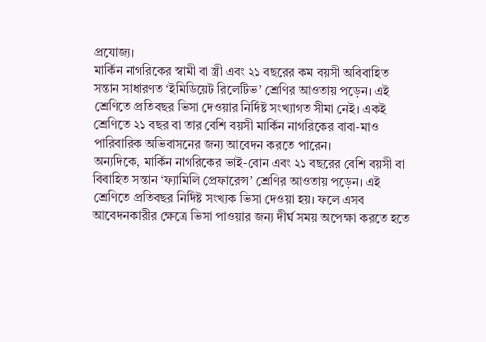প্রযোজ্য।
মার্কিন নাগরিকের স্বামী বা স্ত্রী এবং ২১ বছরের কম বয়সী অবিবাহিত সন্তান সাধারণত ‘ইমিডিয়েট রিলেটিভ’ শ্রেণির আওতায় পড়েন। এই শ্রেণিতে প্রতিবছর ভিসা দেওয়ার নির্দিষ্ট সংখ্যাগত সীমা নেই। একই শ্রেণিতে ২১ বছর বা তার বেশি বয়সী মার্কিন নাগরিকের বাবা-মাও পারিবারিক অভিবাসনের জন্য আবেদন করতে পারেন।
অন্যদিকে, মার্কিন নাগরিকের ভাই-বোন এবং ২১ বছরের বেশি বয়সী বা বিবাহিত সন্তান ‘ফ্যামিলি প্রেফারেন্স’ শ্রেণির আওতায় পড়েন। এই শ্রেণিতে প্রতিবছর নির্দিষ্ট সংখ্যক ভিসা দেওয়া হয়। ফলে এসব আবেদনকারীর ক্ষেত্রে ভিসা পাওয়ার জন্য দীর্ঘ সময় অপেক্ষা করতে হতে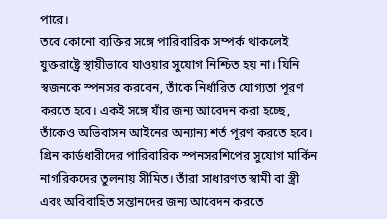পারে।
তবে কোনো ব্যক্তির সঙ্গে পারিবারিক সম্পর্ক থাকলেই যুক্তরাষ্ট্রে স্থায়ীভাবে যাওয়ার সুযোগ নিশ্চিত হয় না। যিনি স্বজনকে স্পনসর করবেন, তাঁকে নির্ধারিত যোগ্যতা পূরণ করতে হবে। একই সঙ্গে যাঁর জন্য আবেদন করা হচ্ছে, তাঁকেও অভিবাসন আইনের অন্যান্য শর্ত পূরণ করতে হবে।
গ্রিন কার্ডধারীদের পারিবারিক স্পনসরশিপের সুযোগ মার্কিন নাগরিকদের তুলনায় সীমিত। তাঁরা সাধারণত স্বামী বা স্ত্রী এবং অবিবাহিত সন্তানদের জন্য আবেদন করতে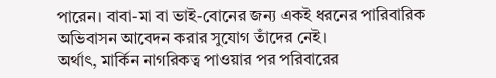পারেন। বাবা-মা বা ভাই-বোনের জন্য একই ধরনের পারিবারিক অভিবাসন আবেদন করার সুযোগ তাঁদের নেই।
অর্থাৎ, মার্কিন নাগরিকত্ব পাওয়ার পর পরিবারের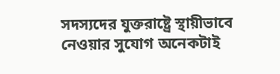সদস্যদের যুক্তরাষ্ট্রে স্থায়ীভাবে নেওয়ার সুযোগ অনেকটাই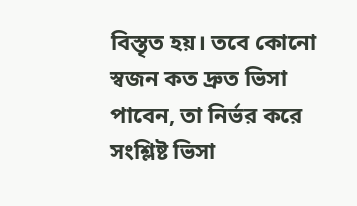বিস্তৃত হয়। তবে কোনো স্বজন কত দ্রুত ভিসা পাবেন, তা নির্ভর করে সংশ্লিষ্ট ভিসা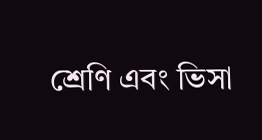শ্রেণি এবং ভিসা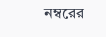নম্বরের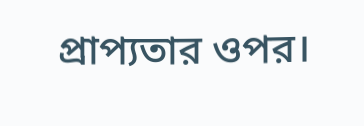প্রাপ্যতার ওপর।